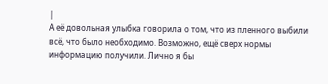|
А её довольная улыбка говорила о том, что из пленного выбили всё, что было необходимо. Возможно, ещё сверх нормы информацию получили. Лично я бы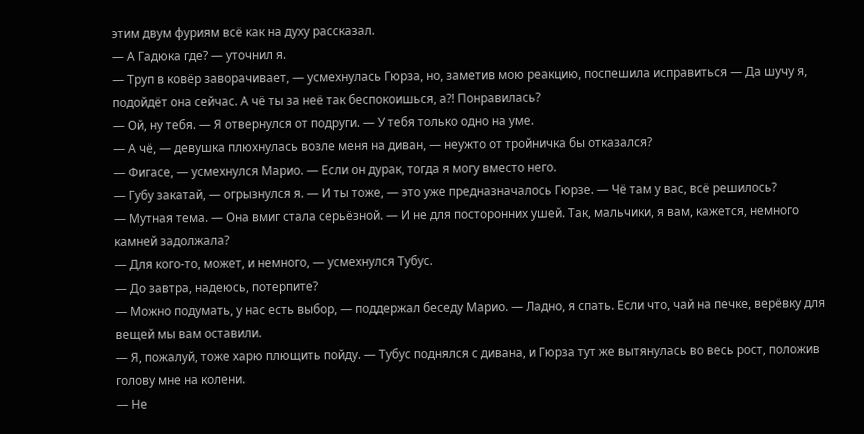этим двум фуриям всё как на духу рассказал.
— А Гадюка где? — уточнил я.
— Труп в ковёр заворачивает, — усмехнулась Гюрза, но, заметив мою реакцию, поспешила исправиться — Да шучу я, подойдёт она сейчас. А чё ты за неё так беспокоишься, а⁈ Понравилась?
— Ой, ну тебя. — Я отвернулся от подруги. — У тебя только одно на уме.
— А чё, — девушка плюхнулась возле меня на диван, — неужто от тройничка бы отказался?
— Фигасе, — усмехнулся Марио. — Если он дурак, тогда я могу вместо него.
— Губу закатай, — огрызнулся я. — И ты тоже, — это уже предназначалось Гюрзе. — Чё там у вас, всё решилось?
— Мутная тема. — Она вмиг стала серьёзной. — И не для посторонних ушей. Так, мальчики, я вам, кажется, немного камней задолжала?
— Для кого-то, может, и немного, — усмехнулся Тубус.
— До завтра, надеюсь, потерпите?
— Можно подумать, у нас есть выбор, — поддержал беседу Марио. — Ладно, я спать. Если что, чай на печке, верёвку для вещей мы вам оставили.
— Я, пожалуй, тоже харю плющить пойду. — Тубус поднялся с дивана, и Гюрза тут же вытянулась во весь рост, положив голову мне на колени.
— Не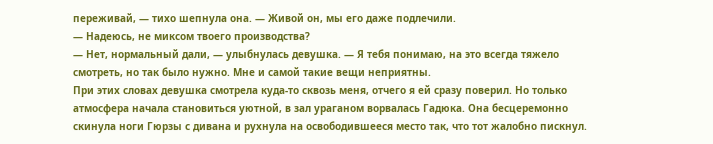переживай, — тихо шепнула она. — Живой он, мы его даже подлечили.
— Надеюсь, не миксом твоего производства?
— Нет, нормальный дали, — улыбнулась девушка. — Я тебя понимаю, на это всегда тяжело смотреть, но так было нужно. Мне и самой такие вещи неприятны.
При этих словах девушка смотрела куда-то сквозь меня, отчего я ей сразу поверил. Но только атмосфера начала становиться уютной, в зал ураганом ворвалась Гадюка. Она бесцеремонно скинула ноги Гюрзы с дивана и рухнула на освободившееся место так, что тот жалобно пискнул.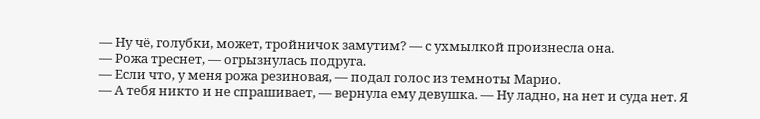— Ну чё, голубки, может, тройничок замутим? — с ухмылкой произнесла она.
— Рожа треснет, — огрызнулась подруга.
— Если что, у меня рожа резиновая, — подал голос из темноты Марио.
— А тебя никто и не спрашивает, — вернула ему девушка. — Ну ладно, на нет и суда нет. Я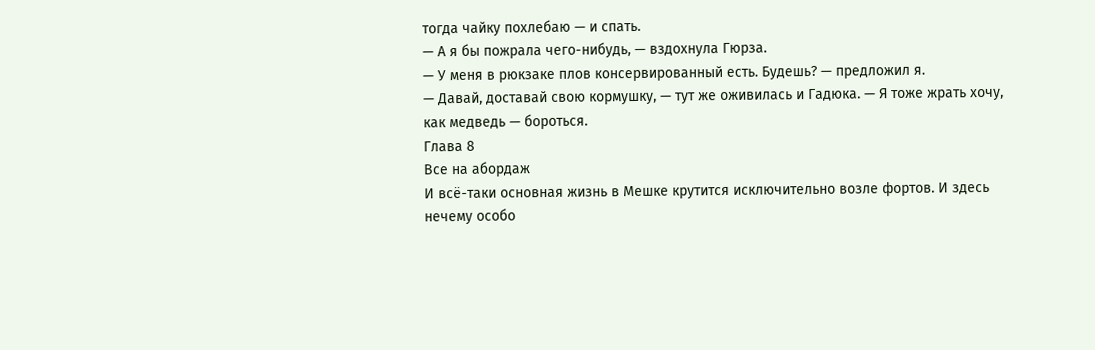тогда чайку похлебаю — и спать.
— А я бы пожрала чего-нибудь, — вздохнула Гюрза.
— У меня в рюкзаке плов консервированный есть. Будешь? — предложил я.
— Давай, доставай свою кормушку, — тут же оживилась и Гадюка. — Я тоже жрать хочу, как медведь — бороться.
Глава 8
Все на абордаж
И всё-таки основная жизнь в Мешке крутится исключительно возле фортов. И здесь нечему особо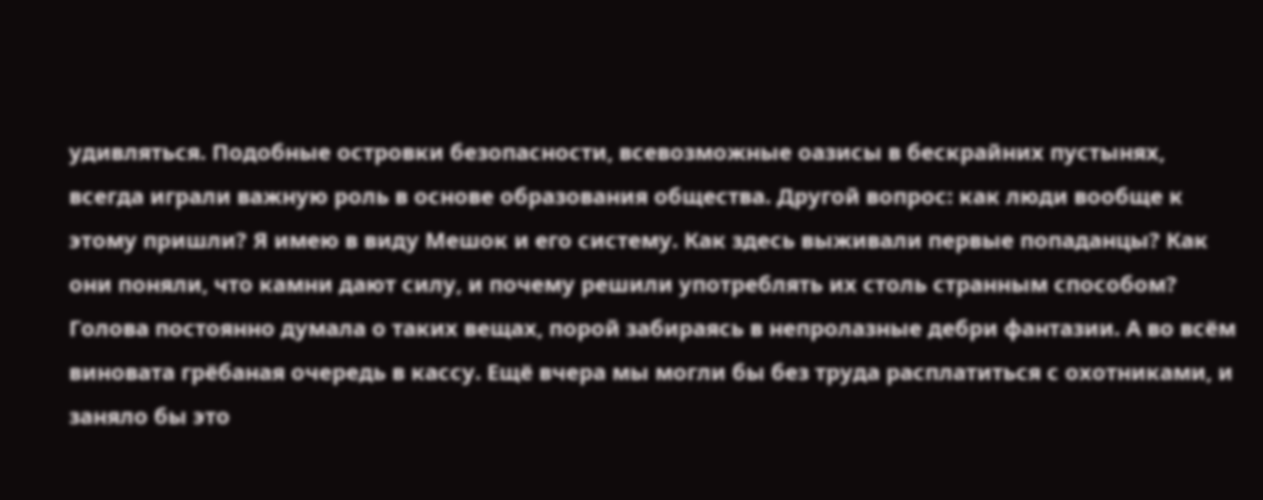удивляться. Подобные островки безопасности, всевозможные оазисы в бескрайних пустынях, всегда играли важную роль в основе образования общества. Другой вопрос: как люди вообще к этому пришли? Я имею в виду Мешок и его систему. Как здесь выживали первые попаданцы? Как они поняли, что камни дают силу, и почему решили употреблять их столь странным способом?
Голова постоянно думала о таких вещах, порой забираясь в непролазные дебри фантазии. А во всём виновата грёбаная очередь в кассу. Ещё вчера мы могли бы без труда расплатиться с охотниками, и заняло бы это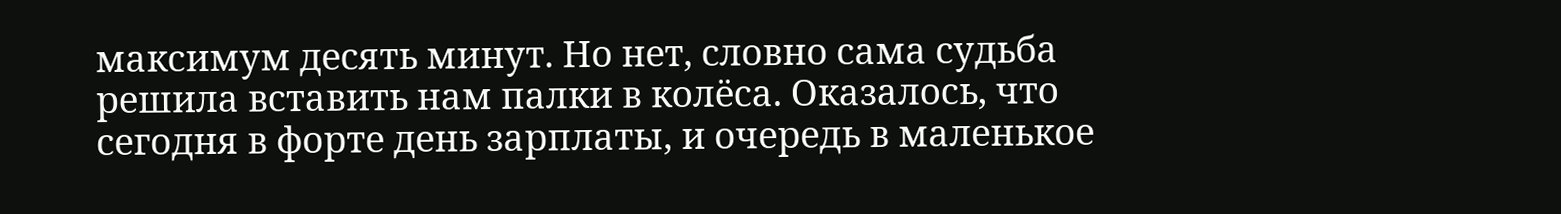максимум десять минут. Но нет, словно сама судьба решила вставить нам палки в колёса. Оказалось, что сегодня в форте день зарплаты, и очередь в маленькое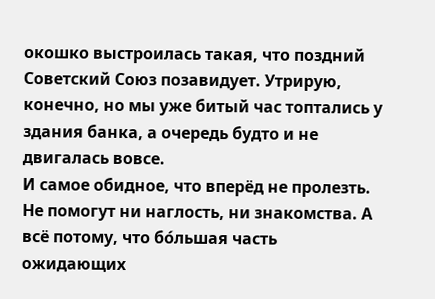окошко выстроилась такая, что поздний Советский Союз позавидует. Утрирую, конечно, но мы уже битый час топтались у здания банка, а очередь будто и не двигалась вовсе.
И самое обидное, что вперёд не пролезть. Не помогут ни наглость, ни знакомства. А всё потому, что бо́льшая часть ожидающих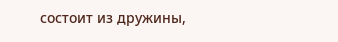состоит из дружины,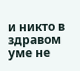и никто в здравом уме не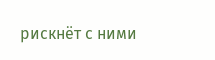рискнёт с ними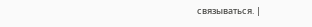связываться. |